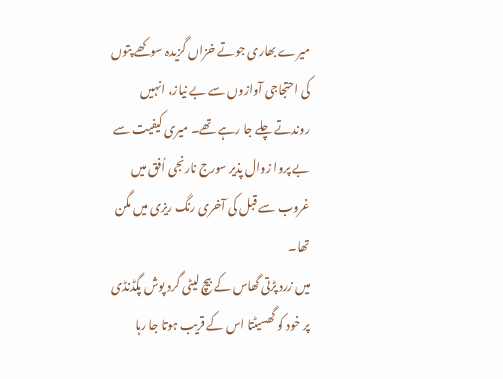میرے بھاری جوتے خزاں گزیدہ سوکھے پتوں کی احتجاجی آوازوں سے بے نیاز، انہیں روندتے چلے جا رہے تھے۔ میری کیفیت سے بے پروا زوال پذیر سورج نارنجی اُفق میں غروب سے قبل کی آخری رنگ ریزی میں مگن تھا۔
میں زرد پڑتی گھاس کے بیچ لیٹی گرد پوش پگڈنڈی پر خود کو گھسیٹتا اس کے قریب ہوتا جا رہا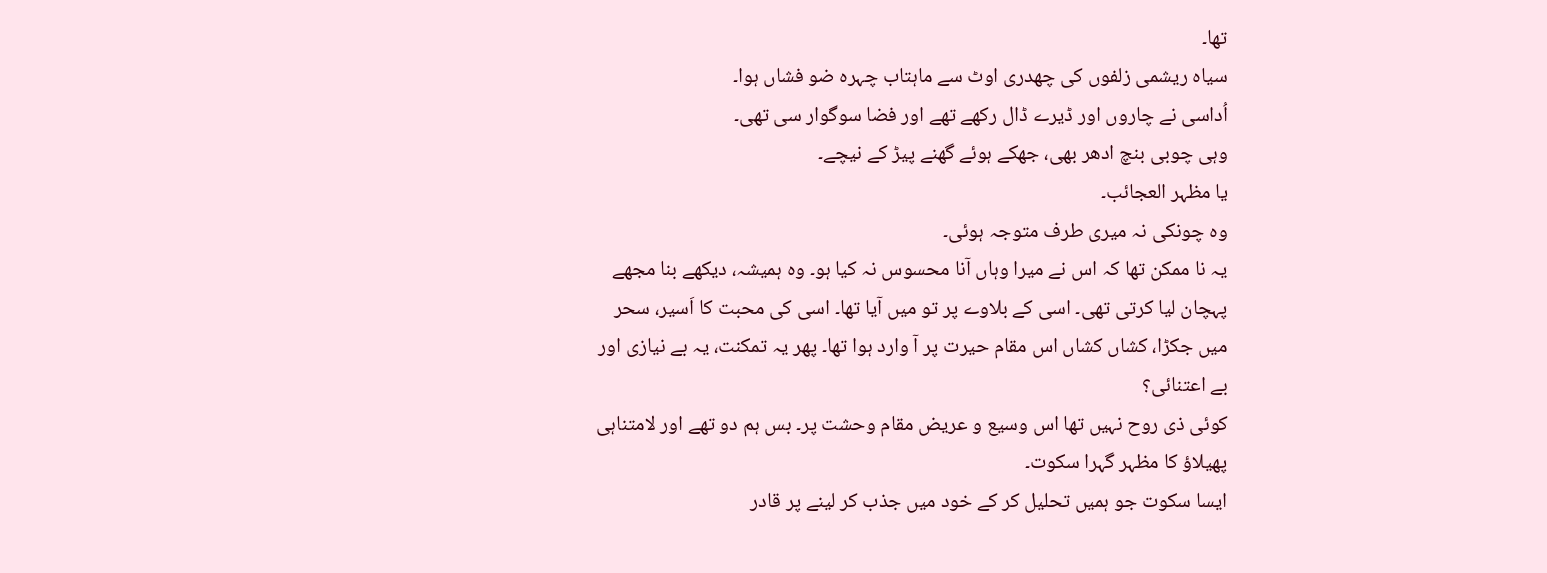تھا۔
سیاہ ریشمی زلفوں کی چھدری اوٹ سے ماہتاب چہرہ ضو فشاں ہوا۔
اُداسی نے چاروں اور ڈیرے ڈال رکھے تھے اور فضا سوگوار سی تھی۔
وہی چوبی بنچ ادھر بھی، جھکے ہوئے گھنے پیڑ کے نیچے۔
یا مظہر العجائب۔
وہ چونکی نہ میری طرف متوجہ ہوئی۔
یہ نا ممکن تھا کہ اس نے میرا وہاں آنا محسوس نہ کیا ہو۔ وہ ہمیشہ، دیکھے بنا مجھے پہچان لیا کرتی تھی۔ اسی کے بلاوے پر تو میں آیا تھا۔ اسی کی محبت کا اَسیر، سحر میں جکڑا، کشاں کشاں اس مقام حیرت پر آ وارد ہوا تھا۔ پھر یہ تمکنت، یہ بے نیازی اور بے اعتنائی؟
کوئی ذی روح نہیں تھا اس وسیع و عریض مقام وحشت پر۔ بس ہم دو تھے اور لامتناہی پھیلاؤ کا مظہر گہرا سکوت۔
ایسا سکوت جو ہمیں تحلیل کر کے خود میں جذب کر لینے پر قادر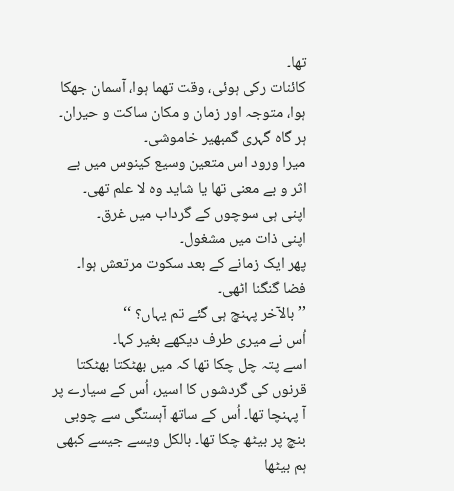تھا۔
کائنات رکی ہوئی، وقت تھما ہوا، آسمان جھکا ہوا، متوجہ اور زمان و مکان ساکت و حیران۔
ہر گاہ گہری گمبھیر خاموشی۔
میرا ورود اس متعین وسیع کینوس میں بے اثر و بے معنی تھا یا شاید وہ لا علم تھی۔
اپنی ہی سوچوں کے گرداب میں غرق۔
اپنی ذات میں مشغول۔
پھر ایک زمانے کے بعد سکوت مرتعش ہوا۔ فضا گنگنا اٹھی۔
’’بالآخر پہنچ ہی گئے تم یہاں؟ ‘‘
اُس نے میری طرف دیکھے بغیر کہا۔
اسے پتہ چل چکا تھا کہ میں بھٹکتا بھٹکتا قرنوں کی گردشوں کا اسیر، اُس کے سیارے پر آ پہنچا تھا۔ اُس کے ساتھ آہستگی سے چوبی بنچ پر بیٹھ چکا تھا۔ بالکل ویسے جیسے کبھی ہم بیٹھا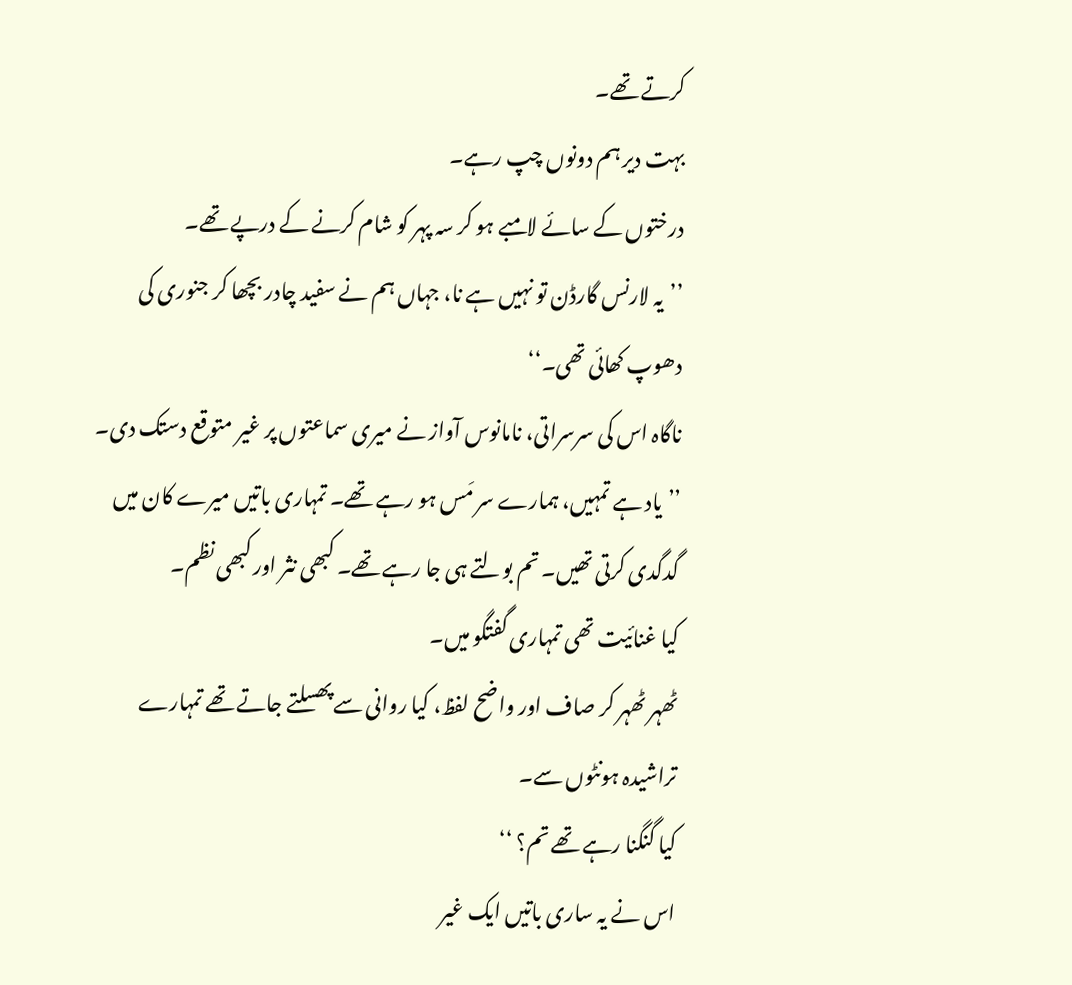کرتے تھے۔
بہت دیر ہم دونوں چپ رہے۔
درختوں کے سائے لامبے ہو کر سہ پہر کو شام کرنے کے درپے تھے۔
’’یہ لارنس گارڈن تو نہیں ہے نا، جہاں ہم نے سفید چادر بچھا کر جنوری کی دھوپ کھائی تھی۔‘‘
ناگاہ اس کی سرسراتی، نامانوس آواز نے میری سماعتوں پر غیر متوقع دستک دی۔
’’یاد ہے تمہیں، ہمارے سر مَس ہو رہے تھے۔ تمہاری باتیں میرے کان میں گدگدی کرتی تھیں۔ تم بولتے ہی جا رہے تھے۔ کبھی نثر اور کبھی نظم۔
کیا غنائیت تھی تمہاری گفتگو میں۔
ٹھہر ٹھہر کر صاف اور واضح لفظ، کیا روانی سے پھسلتے جاتے تھے تمہارے تراشیدہ ہونٹوں سے۔
کیا گنگنا رہے تھے تم؟ ‘‘
اس نے یہ ساری باتیں ایک غیر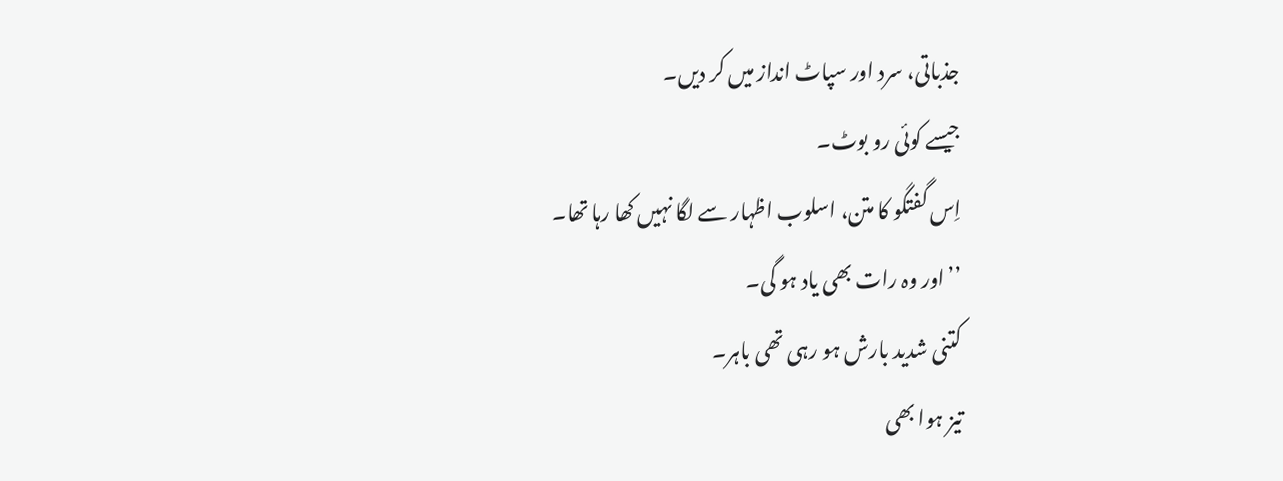جذباتی، سرد اور سپاٹ انداز میں کر دیں۔
جیسے کوئی رو بوٹ۔
اِس گفتگو کا متن، اسلوب اظہار سے لگا نہیں کھا رہا تھا۔
’’اور وہ رات بھی یاد ہو گی۔
کتنی شدید بارش ہو رہی تھی باہر۔
تیز ہوا بھی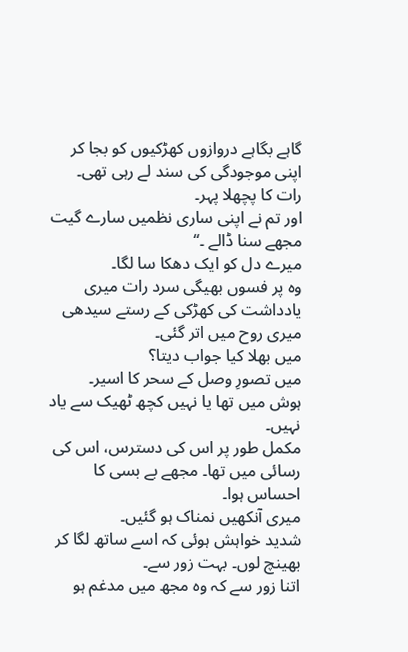گاہے بگاہے دروازوں کھڑکیوں کو بجا کر اپنی موجودگی کی سند لے رہی تھی۔
رات کا پچھلا پہر۔
اور تم نے اپنی ساری نظمیں سارے گیت مجھے سنا ڈالے ۔‘‘
میرے دل کو ایک دھکا سا لگا۔
وہ پر فسوں بھیگی سرد رات میری یادداشت کی کھڑکی کے رستے سیدھی میری روح میں اتر گئی۔
میں بھلا کیا جواب دیتا؟
میں تصورِ وصل کے سحر کا اسیر۔
ہوش میں تھا یا نہیں کچھ ٹھیک سے یاد نہیں۔
مکمل طور پر اس کی دسترس، اس کی رسائی میں تھا۔ مجھے بے بسی کا احساس ہوا۔
میری آنکھیں نمناک ہو گئیں۔
شدید خواہش ہوئی کہ اسے ساتھ لگا کر بھینچ لوں۔ بہت زور سے۔
اتنا زور سے کہ وہ مجھ میں مدغم ہو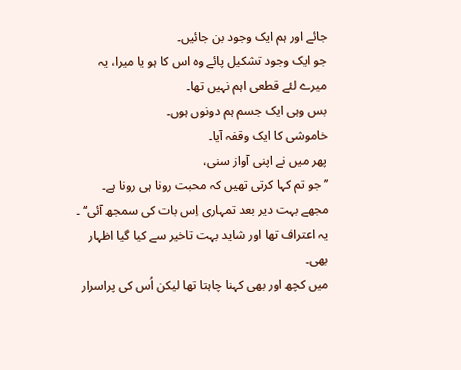جائے اور ہم ایک وجود بن جائیں۔
جو ایک وجود تشکیل پائے وہ اس کا ہو یا میرا، یہ میرے لئے قطعی اہم نہیں تھا۔
بس وہی ایک جسم ہم دونوں ہوں۔
خاموشی کا ایک وقفہ آیا۔
پھر میں نے اپنی آواز سنی،
’’جو تم کہا کرتی تھیں کہ محبت رونا ہی رونا ہے۔ مجھے بہت دیر بعد تمہاری اِس بات کی سمجھ آئی‘‘ ۔
یہ اعتراف تھا اور شاید بہت تاخیر سے کیا گیا اظہار بھی۔
میں کچھ اور بھی کہنا چاہتا تھا لیکن اُس کی پراسرار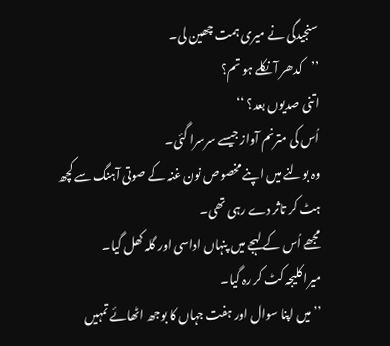سنجیدگی نے میری ہمت چھین لی۔
’’کدھر آ نکلے ہو تم؟
اتنی صدیوں بعد؟ ‘‘
اُس کی مترنم آواز جیسے سرسرا گئی۔
وہ بولنے میں اپنے مخصوص نون غنہ کے صوتی آہنگ سے کچھ ہٹ کر تاثر دے رہی تھی۔
مجھے اُس کے لہجے میں پنہاں اداسی اور گلہ کھل گیا۔
میرا کلیجہ کٹ کر رہ گیا۔
’’میں اپنا سوال اور ہفت جہاں کا بوجھ اٹھائے تمہیں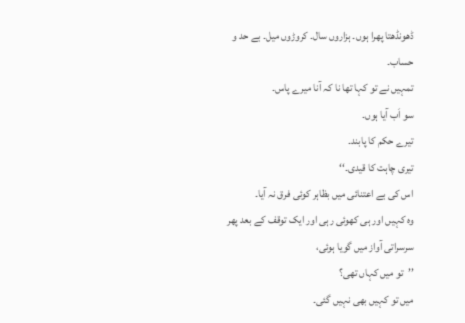ڈھونڈھتا پھرا ہوں۔ ہزاروں سال۔ کروڑوں میل۔ بے حد و حساب۔
تمہیں نے تو کہا تھا نا کہ آنا میرے پاس۔
سو اَب آیا ہوں۔
تیرے حکم کا پابند۔
تیری چاہت کا قیدی۔‘‘
اس کی بے اعتنائی میں بظاہر کوئی فرق نہ آیا۔
وہ کہیں اور ہی کھوئی رہی اور ایک توقف کے بعد پھر سرسراتی آواز میں گویا ہوئی،
’’تو میں کہاں تھی؟
میں تو کہیں بھی نہیں گئی۔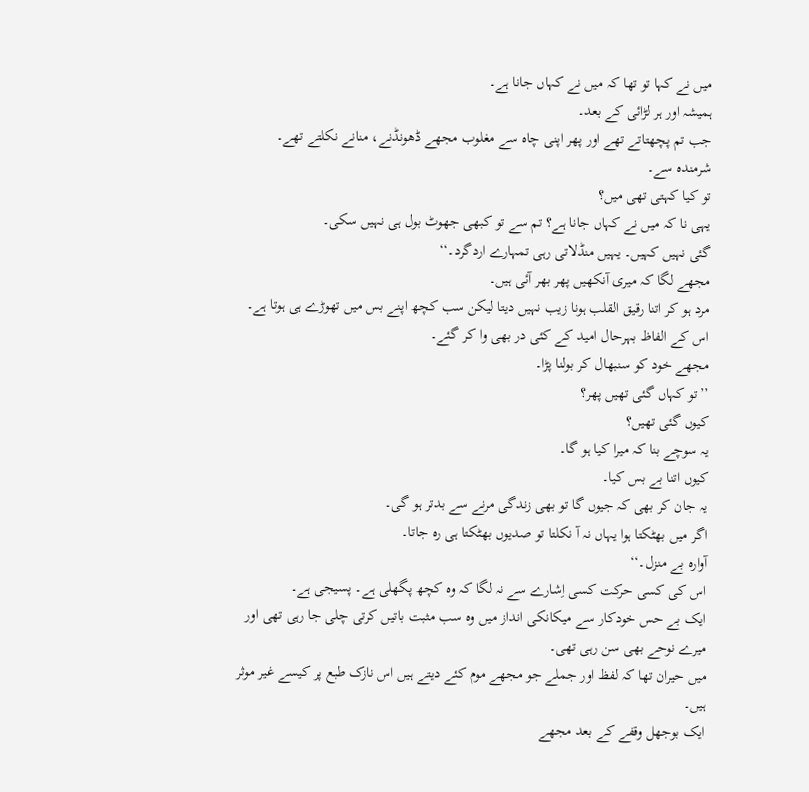میں نے کہا تو تھا کہ میں نے کہاں جانا ہے۔
ہمیشہ اور ہر لڑائی کے بعد۔
جب تم پچھتاتے تھے اور پھر اپنی چاہ سے مغلوب مجھے ڈھونڈنے، منانے نکلتے تھے۔
شرمندہ سے۔
تو کیا کہتی تھی میں؟
یہی نا کہ میں نے کہاں جانا ہے؟ تم سے تو کبھی جھوٹ بول ہی نہیں سکی۔
گئی نہیں کہیں۔ یہیں منڈلاتی رہی تمہارے اردگرد۔‘‘
مجھے لگا کہ میری آنکھیں پھر بھر آئی ہیں۔
مرد ہو کر اتنا رقیق القلب ہونا زیب نہیں دیتا لیکن سب کچھ اپنے بس میں تھوڑے ہی ہوتا ہے۔
اس کے الفاظ بہرحال امید کے کئی در بھی وا کر گئے۔
مجھے خود کو سنبھال کر بولنا پڑا۔
’’تو کہاں گئی تھیں پھر؟
کیوں گئی تھیں؟
یہ سوچے بنا کہ میرا کیا ہو گا۔
کیوں اتنا بے بس کیا۔
یہ جان کر بھی کہ جیوں گا تو بھی زندگی مرنے سے بدتر ہو گی۔
اگر میں بھٹکتا ہوا یہاں نہ آ نکلتا تو صدیوں بھٹکتا ہی رہ جاتا۔
آوارہ بے منزل۔‘‘
اس کی کسی حرکت کسی اِشارے سے نہ لگا کہ وہ کچھ پگھلی ہے۔ پسیجی ہے۔
ایک بے حس خودکار سے میکانکی انداز میں وہ سب مثبت باتیں کرتی چلی جا رہی تھی اور میرے نوحے بھی سن رہی تھی۔
میں حیران تھا کہ لفظ اور جملے جو مجھے موم کئے دیتے ہیں اس نازک طبع پر کیسے غیر موثر ہیں۔
ایک بوجھل وقفے کے بعد مجھے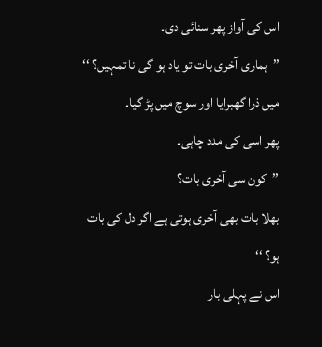اس کی آواز پھر سنائی دی۔
’’ہماری آخری بات تو یاد ہو گی نا تمہیں؟ ‘‘
میں ذرا گھبرایا اور سوچ میں پڑ گیا۔
پھر اسی کی مدد چاہی۔
’’کون سی آخری بات؟
بھلا بات بھی آخری ہوتی ہے اگر دل کی بات ہو؟ ‘‘
اس نے پہلی بار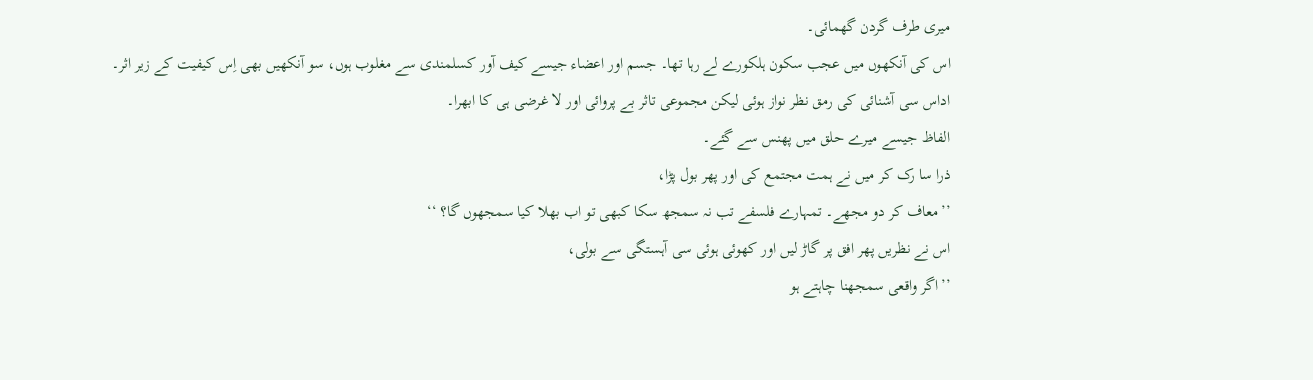میری طرف گردن گھمائی۔
اس کی آنکھوں میں عجب سکون ہلکورے لے رہا تھا۔ جسم اور اعضاء جیسے کیف آور کسلمندی سے مغلوب ہوں، سو آنکھیں بھی اِس کیفیت کے زیر اثر۔
اداس سی آشنائی کی رمق نظر نواز ہوئی لیکن مجموعی تاثر بے پروائی اور لا غرضی ہی کا ابھرا۔
الفاظ جیسے میرے حلق میں پھنس سے گئے۔
ذرا سا رک کر میں نے ہمت مجتمع کی اور پھر بول پڑا،
’’معاف کر دو مجھے۔ تمہارے فلسفے تب نہ سمجھ سکا کبھی تو اب بھلا کیا سمجھوں گا؟ ‘‘
اس نے نظریں پھر افق پر گاڑ لیں اور کھوئی ہوئی سی آہستگی سے بولی،
’’اگر واقعی سمجھنا چاہتے ہو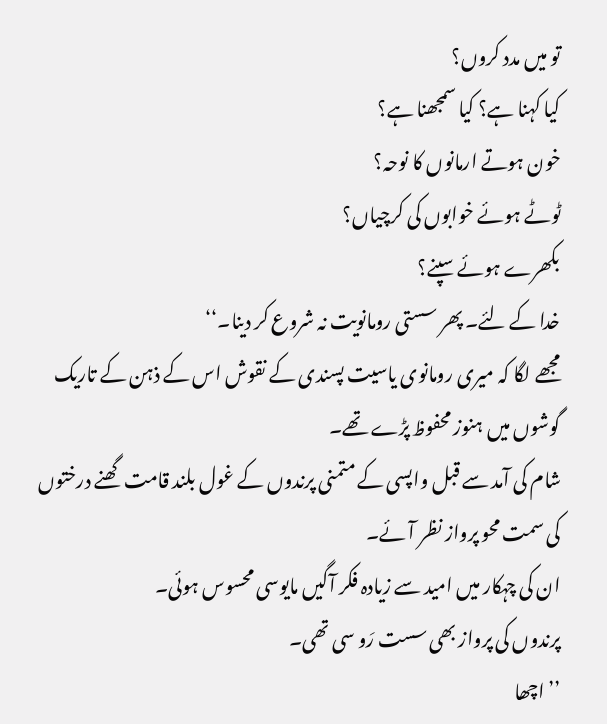تو میں مدد کروں؟
کیا کہنا ہے؟ کیا سمجھنا ہے؟
خون ہوتے ارمانوں کا نوحہ؟
ٹوٹے ہوئے خوابوں کی کرچیاں؟
بکھرے ہوئے سپنے؟
خدا کے لئے۔ پھر سستی رومانویت نہ شروع کر دینا۔‘‘
مجھے لگا کہ میری رومانوی یاسیت پسندی کے نقوش اس کے ذہن کے تاریک گوشوں میں ہنوز محفوظ پڑے تھے۔
شام کی آمد سے قبل واپسی کے متمنی پرندوں کے غول بلند قامت گھنے درختوں کی سمت محو پرواز نظر آئے۔
ان کی چہکار میں امید سے زیادہ فکر آگیں مایوسی محسوس ہوئی۔
پرندوں کی پرواز بھی سست رَو سی تھی۔
’’اچھا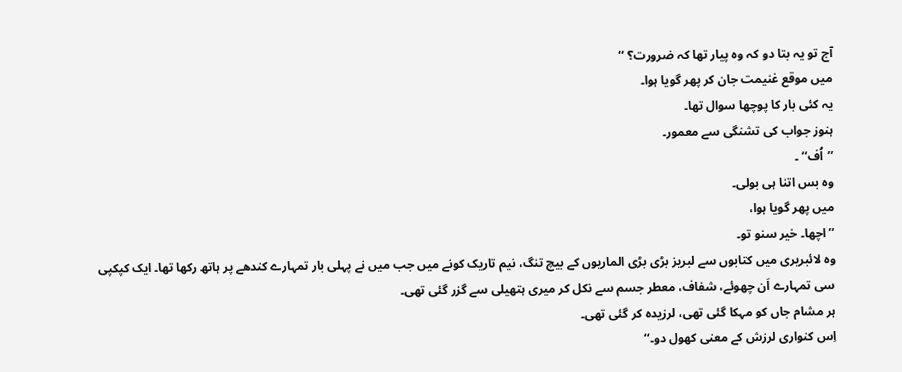آج تو یہ بتا دو کہ وہ پیار تھا کہ ضرورت؟ ‘‘
میں موقع غنیمت جان کر پھر گویا ہوا۔
یہ کئی بار کا پوچھا سوال تھا۔
ہنوز جواب کی تشنگی سے معمور۔
’’اُف‘‘ ۔
وہ بس اتنا ہی بولی۔
میں پھر گویا ہوا،
’’اچھا۔ خیر سنو تو۔
وہ لائبریری میں کتابوں سے لبریز بڑی بڑی الماریوں کے بیچ تنگ، نیم تاریک کونے میں جب میں نے پہلی بار تمہارے کندھے پر ہاتھ رکھا تھا۔ ایک کپکپی سی تمہارے اَن چھوئے، شفاف، معطر جسم سے نکل کر میری ہتھیلی سے گزر گئی تھی۔
ہر مشام جاں کو مہکا گئی تھی، لرزیدہ کر گئی تھی۔
اِس کنواری لرزش کے معنی کھول دو۔‘‘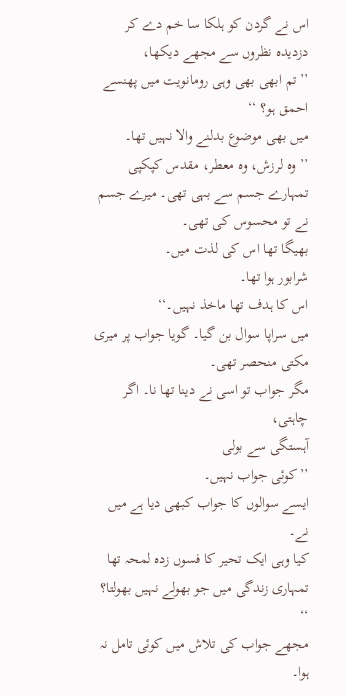اس نے گردن کو ہلکا سا خم دے کر دزدیدہ نظروں سے مجھے دیکھا،
’’تم ابھی بھی وہی رومانویت میں پھنسے احمق ہو؟ ‘‘
میں بھی موضوع بدلنے والا نہیں تھا۔
’’وہ لرزش، وہ معطر، مقدس کپکپی تمہارے جسم سے بہی تھی۔ میرے جسم نے تو محسوس کی تھی۔
بھیگا تھا اس کی لذت میں۔
شرابور ہوا تھا۔
اس کا ہدف تھا ماخذ نہیں۔‘‘
میں سراپا سوال بن گیا۔ گویا جواب پر میری مکتی منحصر تھی۔
مگر جواب تو اسی نے دینا تھا نا۔ اگر چاہتی،
آہستگی سے بولی
’’کوئی جواب نہیں۔
ایسے سوالوں کا جواب کبھی دیا ہے میں نے۔
کیا وہی ایک تحیر کا فسوں زدہ لمحہ تھا تمہاری زندگی میں جو بھولے نہیں بھولتا؟ ‘‘
مجھے جواب کی تلاش میں کوئی تامل نہ ہوا۔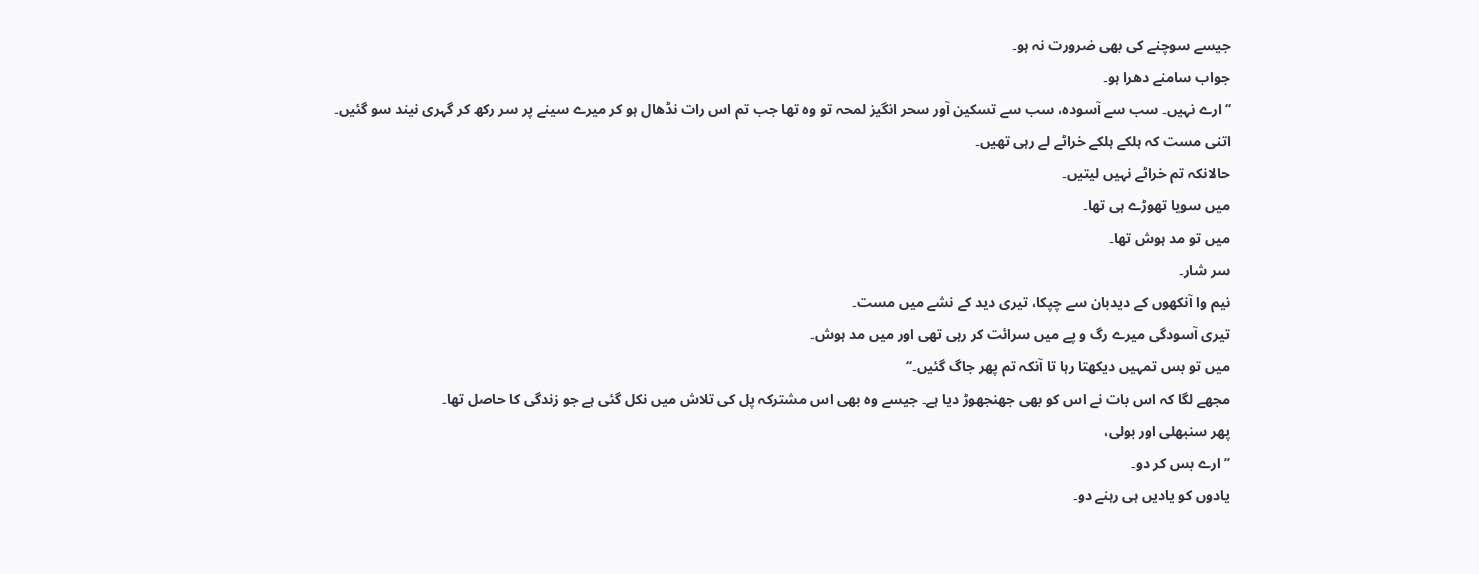جیسے سوچنے کی بھی ضرورت نہ ہو۔
جواب سامنے دھرا ہو۔
’’ارے نہیں۔ سب سے آسودہ، سب سے تسکین آور سحر انگیز لمحہ تو وہ تھا جب تم اس رات نڈھال ہو کر میرے سینے پر سر رکھ کر گہری نیند سو گئیں۔
اتنی مست کہ ہلکے ہلکے خراٹے لے رہی تھیں۔
حالانکہ تم خراٹے نہیں لیتیں۔
میں سویا تھوڑے ہی تھا۔
میں تو مد ہوش تھا۔
سر شار۔
نیم وا آنکھوں کے دیدبان سے چپکا، تیری دید کے نشے میں مست۔
تیری آسودگی میرے رگ و پے میں سرائت کر رہی تھی اور میں مد ہوش۔
میں تو بس تمہیں دیکھتا رہا تا آنکہ تم پھر جاگ گئیں۔‘‘
مجھے لگا کہ اس بات نے اس کو بھی جھنجھوڑ دیا ہے۔ جیسے وہ بھی اس مشترکہ پل کی تلاش میں نکل گئی ہے جو زندگی کا حاصل تھا۔
پھر سنبھلی اور بولی،
’’ارے بس کر دو۔
یادوں کو یادیں ہی رہنے دو۔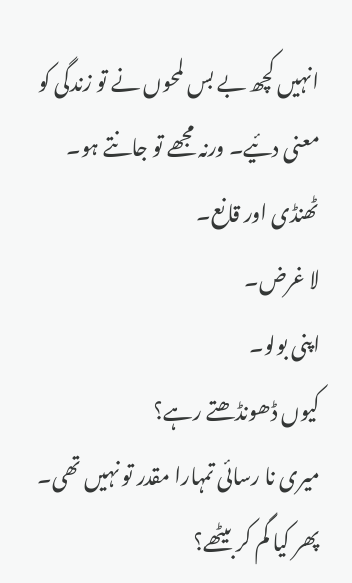انہیں کچھ بے بس لمحوں نے تو زندگی کو معنی دئیے۔ ورنہ مجھے تو جانتے ہو۔
ٹھنڈی اور قانع۔
لا غرض۔
اپنی بولو۔
کیوں ڈھونڈھتے رہے؟
میری نا رسائی تمہارا مقدر تو نہیں تھی۔
پھر کیا گم کر بیٹھے؟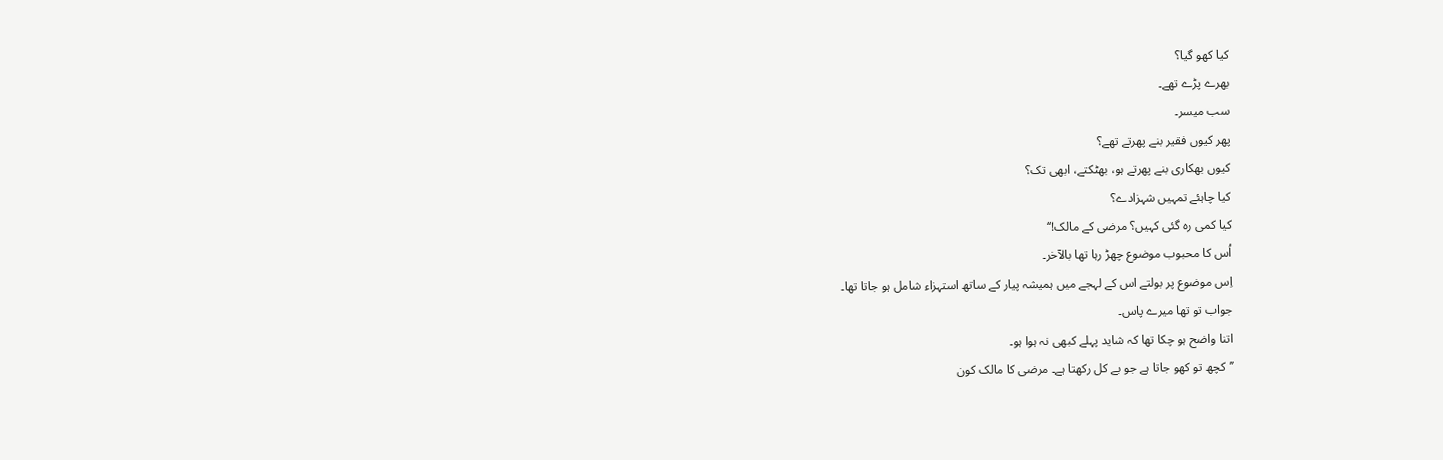کیا کھو گیا؟
بھرے پڑے تھے۔
سب میسر۔
پھر کیوں فقیر بنے پھرتے تھے؟
کیوں بھکاری بنے پھرتے ہو، بھٹکتے، ابھی تک؟
کیا چاہئے تمہیں شہزادے؟
کیا کمی رہ گئی کہیں؟ مرضی کے مالک!‘‘
اُس کا محبوب موضوع چھڑ رہا تھا بالآخر۔
اِس موضوع پر بولتے اس کے لہجے میں ہمیشہ پیار کے ساتھ استہزاء شامل ہو جاتا تھا۔
جواب تو تھا میرے پاس۔
اتنا واضح ہو چکا تھا کہ شاید پہلے کبھی نہ ہوا ہو۔
’’کچھ تو کھو جاتا ہے جو بے کل رکھتا ہے۔ مرضی کا مالک کون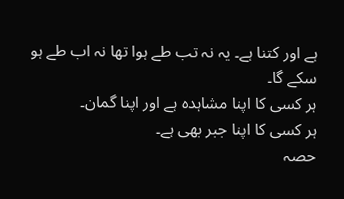ہے اور کتنا ہے۔ یہ نہ تب طے ہوا تھا نہ اب طے ہو سکے گا۔
ہر کسی کا اپنا مشاہدہ ہے اور اپنا گمان۔
ہر کسی کا اپنا جبر بھی ہے۔
حصہ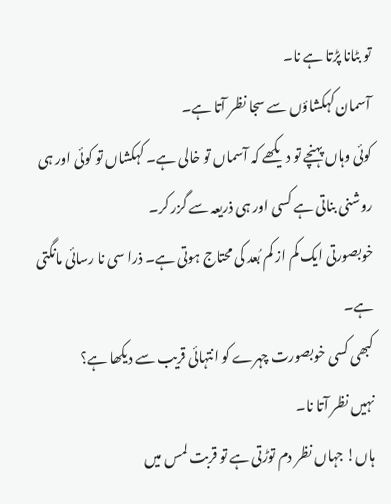تو بٹانا پڑتا ہے نا۔
آسمان کہکشاؤں سے سجا نظر آتا ہے۔
کوئی وہاں پہنچے تو دیکھے کہ آسماں تو خالی ہے۔ کہکشاں تو کوئی اور ہی روشنی بناتی ہے کسی اور ہی ذریعہ سے گزر کر۔
خوبصورتی ایک کم از کم بُعد کی محتاج ہوتی ہے۔ ذرا سی نا رسائی مانگتی ہے۔
کبھی کسی خوبصورت چہرے کو انتہائی قریب سے دیکھا ہے؟
نہیں نظر آتا نا۔
ہاں! جہاں نظر دم توڑتی ہے تو قربت لمس میں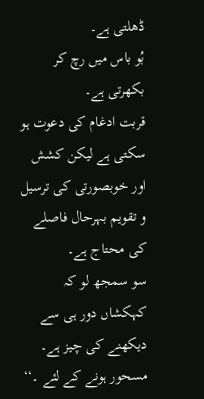ڈھلتی ہے۔
بُو باس میں رچ کر بکھرتی ہے۔
قربت ادغام کی دعوت ہو سکتی ہے لیکن کشش اور خوبصورتی کی ترسیل و تقویم بہرحال فاصلے کی محتاج ہے۔
سو سمجھ لو کہ کہکشاں دور ہی سے دیکھنے کی چیز ہے۔ مسحور ہونے کے لئے ۔‘‘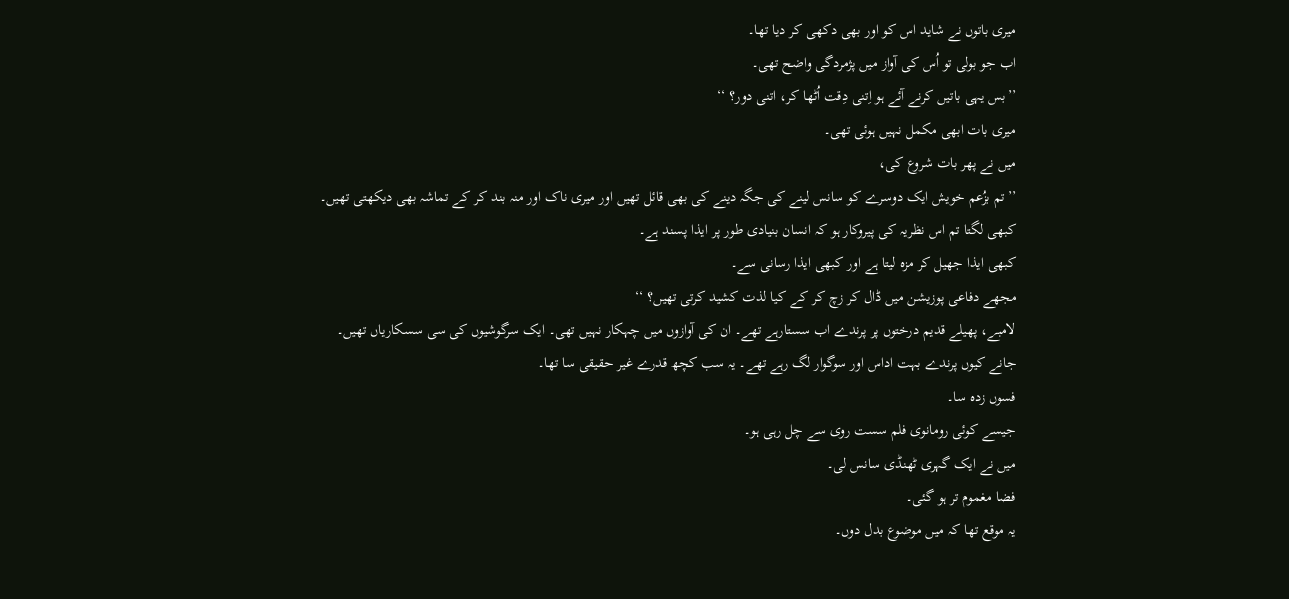میری باتوں نے شاید اس کو اور بھی دکھی کر دیا تھا۔
اب جو بولی تو اُس کی آواز میں پژمردگی واضح تھی۔
’’بس یہی باتیں کرنے آئے ہو اِتنی دِقت اُٹھا کر، اتنی دور؟ ‘‘
میری بات ابھی مکمل نہیں ہوئی تھی۔
میں نے پھر بات شروع کی،
’’تم بزُعم خویش ایک دوسرے کو سانس لینے کی جگہ دینے کی بھی قائل تھیں اور میری ناک اور منہ بند کر کے تماشہ بھی دیکھتی تھیں۔
کبھی لگتا تم اس نظریہ کی پیروکار ہو کہ انسان بنیادی طور پر ایذا پسند ہے۔
کبھی ایذا جھیل کر مزہ لیتا ہے اور کبھی ایذا رسانی سے۔
مجھے دفاعی پوزیشن میں ڈال کر زچ کر کے کیا لذت کشید کرتی تھیں؟ ‘‘
لامبے، پھیلے قدیم درختوں پر پرندے اب سستارہے تھے۔ ان کی آوازوں میں چہکار نہیں تھی۔ ایک سرگوشیوں کی سی سسکاریاں تھیں۔
جانے کیوں پرندے بہت اداس اور سوگوار لگ رہے تھے۔ یہ سب کچھ قدرے غیر حقیقی سا تھا۔
فسوں زدہ سا۔
جیسے کوئی رومانوی فلم سست روی سے چل رہی ہو۔
میں نے ایک گہری ٹھنڈی سانس لی۔
فضا مغموم تر ہو گئی۔
یہ موقع تھا کہ میں موضوع بدل دوں۔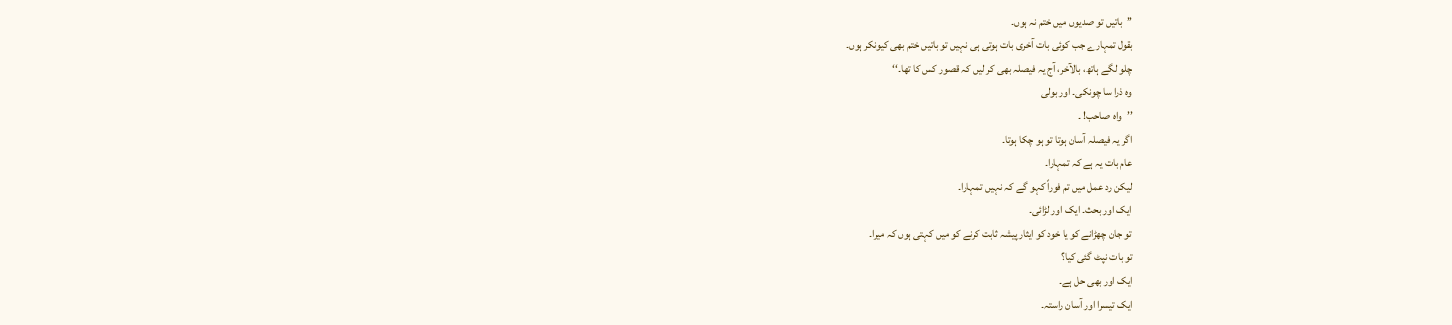’’باتیں تو صدیوں میں ختم نہ ہوں۔
بقول تمہارے جب کوئی بات آخری بات ہوتی ہی نہیں تو باتیں ختم بھی کیونکر ہوں۔
چلو لگے ہاتھ، بالآخر، آج یہ فیصلہ بھی کر لیں کہ قصور کس کا تھا۔‘‘
وہ ذرا سا چونکی۔ اور بولی
’’واہ صاحب! ۔
اگر یہ فیصلہ آسان ہوتا تو ہو چکا ہوتا۔
عام بات یہ ہے کہ تمہارا۔
لیکن رد عمل میں تم فوراً کہو گے کہ نہیں تمہارا۔
ایک اور بحث۔ ایک اور لڑائی۔
تو جان چھڑانے کو یا خود کو ایثار پیشہ ثابت کرنے کو میں کہتی ہوں کہ میرا۔
تو بات نپٹ گئی کیا؟
ایک اور بھی حل ہے۔
ایک تیسرا اور آسان راستہ۔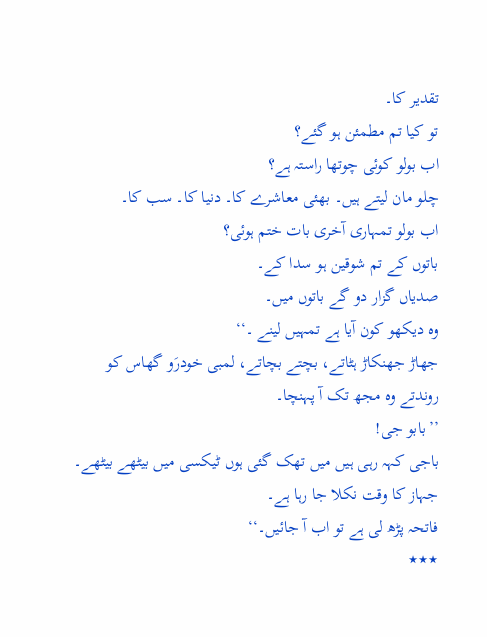تقدیر کا۔
تو کیا تم مطمئن ہو گئے؟
اب بولو کوئی چوتھا راستہ ہے؟
چلو مان لیتے ہیں۔ بھئی معاشرے کا۔ دنیا کا۔ سب کا۔
اب بولو تمہاری آخری بات ختم ہوئی؟
باتوں کے تم شوقین ہو سدا کے۔
صدیاں گزار دو گے باتوں میں۔
وہ دیکھو کون آیا ہے تمہیں لینے ۔‘‘
جھاڑ جھنکاڑ ہٹاتے، بچتے بچاتے، لمبی خودرَو گھاس کو روندتے وہ مجھ تک آ پہنچا۔
’’بابو جی!
باجی کہہ رہی ہیں میں تھک گئی ہوں ٹیکسی میں بیٹھے بیٹھے۔
جہاز کا وقت نکلا جا رہا ہے۔
فاتحہ پڑھ لی ہے تو اب آ جائیں۔‘‘
٭٭٭